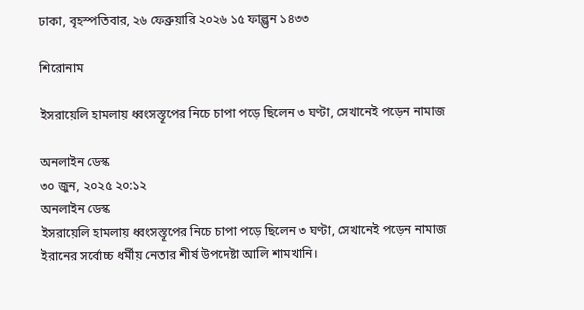ঢাকা, বৃহস্পতিবার, ২৬ ফেব্রুয়ারি ২০২৬ ১৫ ফাল্গুন ১৪৩৩

শিরোনাম

ইসরায়েলি হামলায় ধ্বংসস্তূপের নিচে চাপা পড়ে ছিলেন ৩ ঘণ্টা, সেখানেই পড়েন নামাজ

অনলাইন ডেস্ক
৩০ জুন, ২০২৫ ২০:১২
অনলাইন ডেস্ক
ইসরায়েলি হামলায় ধ্বংসস্তূপের নিচে চাপা পড়ে ছিলেন ৩ ঘণ্টা, সেখানেই পড়েন নামাজ
ইরানের সর্বোচ্চ ধর্মীয় নেতার শীর্ষ উপদেষ্টা আলি শামখানি।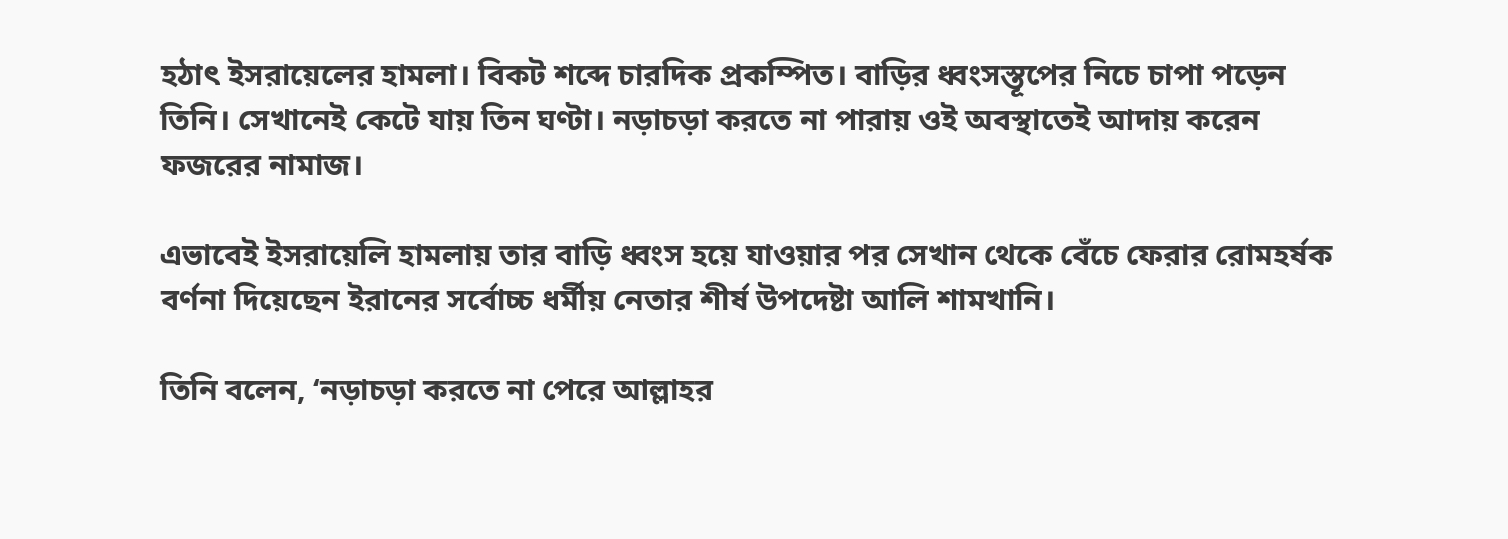হঠাৎ ইসরায়েলের হামলা। বিকট শব্দে চারদিক প্রকম্পিত। বাড়ির ধ্বংসস্তূপের নিচে চাপা পড়েন তিনি। সেখানেই কেটে যায় তিন ঘণ্টা। নড়াচড়া করতে না পারায় ওই অবস্থাতেই আদায় করেন ফজরের নামাজ।

এভাবেই ইসরায়েলি হামলায় তার বাড়ি ধ্বংস হয়ে যাওয়ার পর সেখান থেকে বেঁচে ফেরার রোমহর্ষক বর্ণনা দিয়েছেন ইরানের সর্বোচ্চ ধর্মীয় নেতার শীর্ষ উপদেষ্টা আলি শামখানি।

তিনি বলেন, ‘নড়াচড়া করতে না পেরে আল্লাহর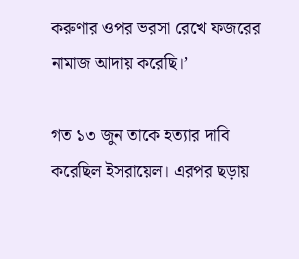করুণার ওপর ভরসা রেখে ফজরের নামাজ আদায় করেছি।’

গত ১৩ জুন তাকে হত্যার দাবি করেছিল ইসরায়েল। এরপর ছড়ায়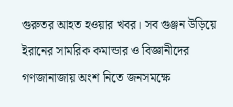গুরুতর আহত হওয়ার খবর। সব গুঞ্জন উড়িয়ে ইরানের সামরিক কমান্ডার ও বিজ্ঞানীদের গণজানাজায় অংশ নিতে জনসমক্ষে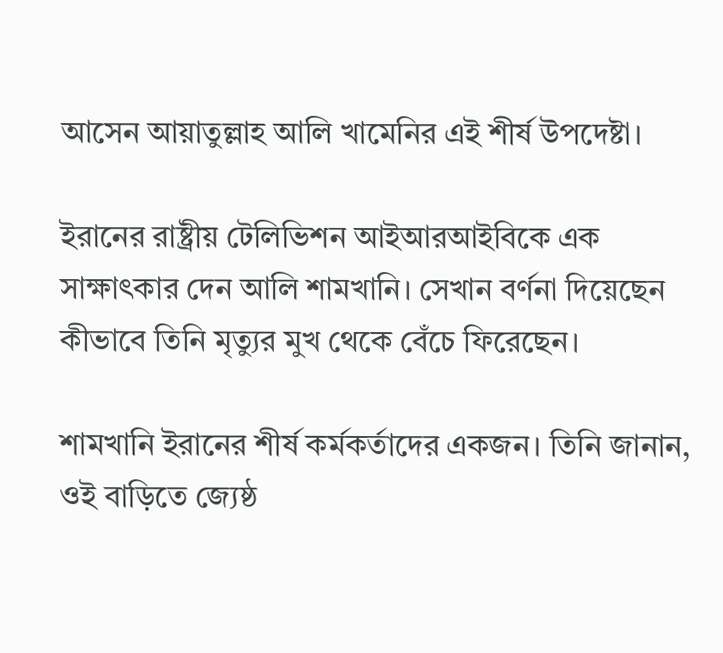আসেন আয়াতুল্লাহ আলি খামেনির এই শীর্ষ উপদেষ্টা।

ইরানের রাষ্ট্রীয় টেলিভিশন আইআরআইবিকে এক সাক্ষাৎকার দেন আলি শামখানি। সেখান বর্ণনা দিয়েছেন কীভাবে তিনি মৃত্যুর মুখ থেকে বেঁচে ফিরেছেন।

শামখানি ইরানের শীর্ষ কর্মকর্তাদের একজন। তিনি জানান, ওই বাড়িতে জ্যেষ্ঠ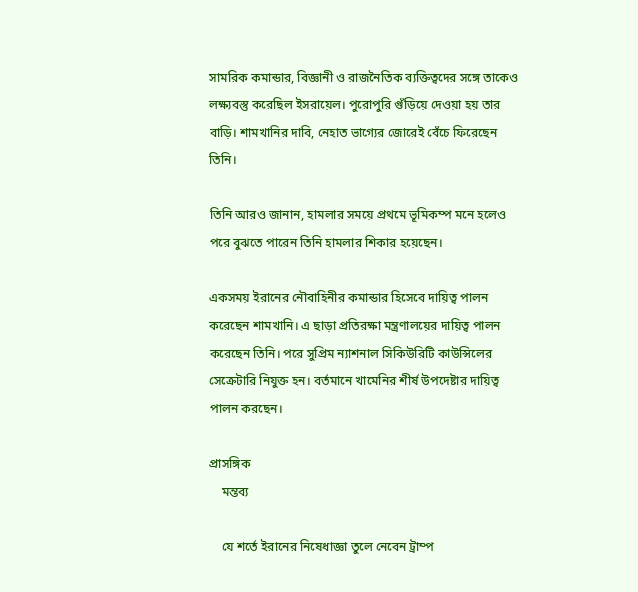সামরিক কমান্ডার, বিজ্ঞানী ও রাজনৈতিক ব্যক্তিত্বদের সঙ্গে তাকেও লক্ষ্যবস্তু করেছিল ইসরায়েল। পুরোপুরি গুঁড়িয়ে দেওয়া হয় তার বাড়ি। শামখানির দাবি, নেহাত ভাগ্যের জোরেই বেঁচে ফিরেছেন তিনি।

তিনি আরও জানান, হামলার সময়ে প্রথমে ভূমিকম্প মনে হলেও পরে বুঝতে পারেন তিনি হামলার শিকার হয়েছেন।

একসময় ইরানের নৌবাহিনীর কমান্ডার হিসেবে দায়িত্ব পালন করেছেন শামখানি। এ ছাড়া প্রতিরক্ষা মন্ত্রণালয়ের দায়িত্ব পালন করেছেন তিনি। পরে সুপ্রিম ন্যাশনাল সিকিউরিটি কাউন্সিলের সেক্রেটারি নিযুক্ত হন। বর্তমানে খামেনির শীর্ষ উপদেষ্টার দায়িত্ব পালন করছেন।

প্রাসঙ্গিক
    মন্তব্য

    যে শর্তে ইরানের নিষেধাজ্ঞা তুলে নেবেন ট্রাম্প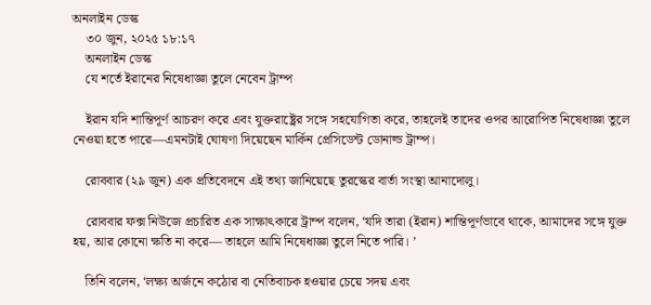অনলাইন ডেস্ক
    ৩০ জুন, ২০২৫ ১৮:১৭
    অনলাইন ডেস্ক
    যে শর্তে ইরানের নিষেধাজ্ঞা তুলে নেবেন ট্রাম্প

    ইরান যদি শান্তিপূর্ণ আচরণ করে এবং যুক্তরাষ্ট্রের সঙ্গে সহযোগিতা করে, তাহলেই তাদের ওপর আরোপিত নিষেধাজ্ঞা তুলে নেওয়া হতে পারে—এমনটাই ঘোষণা দিয়েছেন মার্কিন প্রেসিডেন্ট ডোনাল্ড ট্রাম্প।

    রোববার (২৯ জুন) এক প্রতিবেদনে এই তথ্য জানিয়েছে তুরস্কের বার্তা সংস্থা আনাদোলু।

    রোববার ফক্স নিউজে প্রচারিত এক সাক্ষাৎকারে ট্রাম্প বলেন, ‘যদি তারা (ইরান) শান্তিপূর্ণভাবে থাকে, আমাদের সঙ্গে যুক্ত হয়, আর কোনো ক্ষতি না করে— তাহলে আমি নিষেধাজ্ঞা তুলে নিতে পারি। ’

    তিনি বলেন, ‘লক্ষ্য অর্জনে কঠোর বা নেতিবাচক হওয়ার চেয়ে সদয় এবং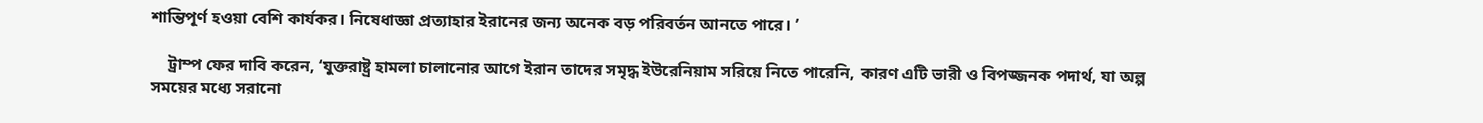শান্তিপূর্ণ হওয়া বেশি কার্যকর। নিষেধাজ্ঞা প্রত্যাহার ইরানের জন্য অনেক বড় পরিবর্তন আনতে পারে। ’

    ট্রাম্প ফের দাবি করেন, ‘যুক্তরাষ্ট্র হামলা চালানোর আগে ইরান তাদের সমৃদ্ধ ইউরেনিয়াম সরিয়ে নিতে পারেনি, কারণ এটি ভারী ও বিপজ্জনক পদার্থ, যা অল্প সময়ের মধ্যে সরানো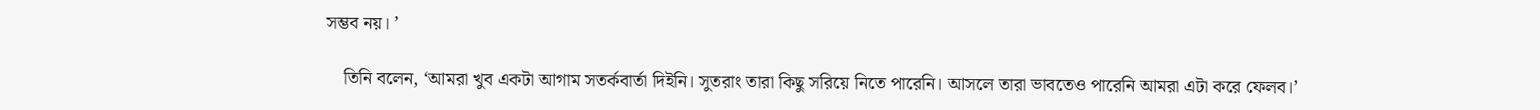সম্ভব নয়। ’

    তিনি বলেন, ‘আমরা খুব একটা আগাম সতর্কবার্তা দিইনি। সুতরাং তারা কিছু সরিয়ে নিতে পারেনি। আসলে তারা ভাবতেও পারেনি আমরা এটা করে ফেলব।’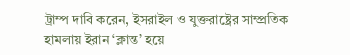ট্রাম্প দাবি করেন, ইসরাইল ও যুক্তরাষ্ট্রের সাম্প্রতিক হামলায় ইরান ‘ক্লান্ত’ হয়ে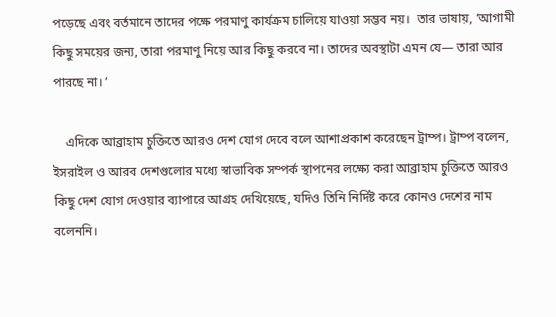পড়েছে এবং বর্তমানে তাদের পক্ষে পরমাণু কার্যক্রম চালিয়ে যাওয়া সম্ভব নয়।  তার ভাষায়, ‘আগামী কিছু সময়ের জন্য, তারা পরমাণু নিয়ে আর কিছু করবে না। তাদের অবস্থাটা এমন যে— তারা আর পারছে না। ’

    এদিকে আব্রাহাম চুক্তিতে আরও দেশ যোগ দেবে বলে আশাপ্রকাশ করেছেন ট্রাম্প। ট্রাম্প বলেন, ইসরাইল ও আরব দেশগুলোর মধ্যে স্বাভাবিক সম্পর্ক স্থাপনের লক্ষ্যে করা আব্রাহাম চুক্তিতে আরও কিছু দেশ যোগ দেওয়ার ব্যাপারে আগ্রহ দেখিয়েছে, যদিও তিনি নির্দিষ্ট করে কোনও দেশের নাম বলেননি।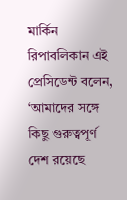মার্কিন রিপাবলিকান এই প্রেসিডেন্ট বলেন, ‘আমাদের সঙ্গে কিছু গুরুত্বপূর্ণ দেশ রয়েছে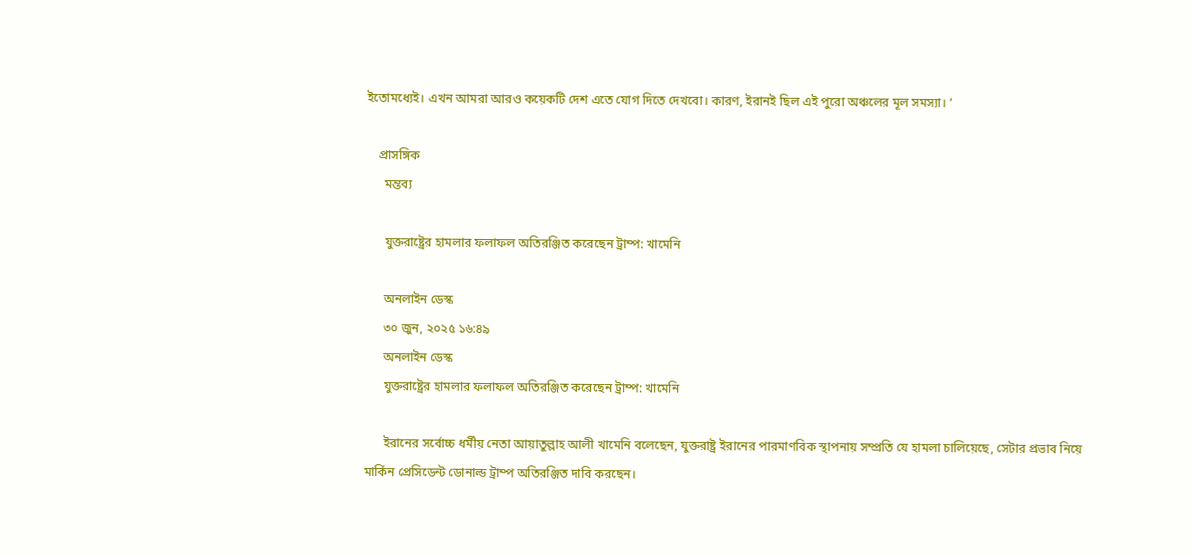ইতোমধ্যেই। এখন আমরা আরও কয়েকটি দেশ এতে যোগ দিতে দেখবো। কারণ, ইরানই ছিল এই পুরো অঞ্চলের মূল সমস্যা। ’

    প্রাসঙ্গিক
      মন্তব্য

      যুক্তরাষ্ট্রের হামলার ফলাফল অতিরঞ্জিত করেছেন ট্রাম্প: খামেনি

      অনলাইন ডেস্ক
      ৩০ জুন, ২০২৫ ১৬:৪৯
      অনলাইন ডেস্ক
      যুক্তরাষ্ট্রের হামলার ফলাফল অতিরঞ্জিত করেছেন ট্রাম্প: খামেনি

      ইরানের সর্বোচ্চ ধর্মীয় নেতা আয়াতুল্লাহ আলী খামেনি বলেছেন, যুক্তরাষ্ট্র ইরানের পারমাণবিক স্থাপনায় সম্প্রতি যে হামলা চালিয়েছে, সেটার প্রভাব নিয়ে মার্কিন প্রেসিডেন্ট ডোনাল্ড ট্রাম্প অতিরঞ্জিত দাবি করছেন।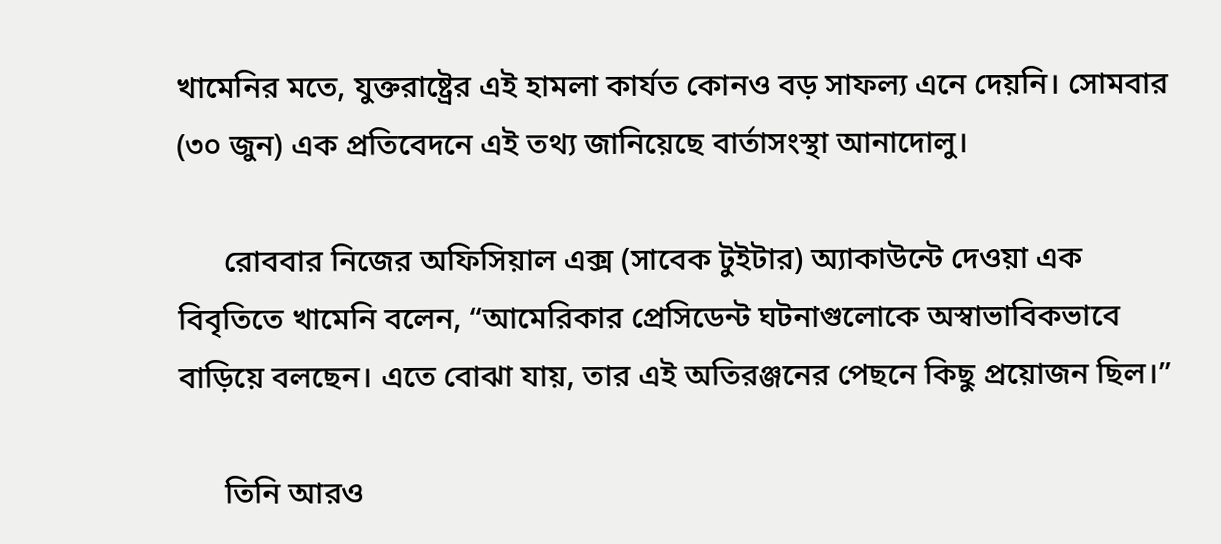খামেনির মতে, যুক্তরাষ্ট্রের এই হামলা কার্যত কোনও বড় সাফল্য এনে দেয়নি। সোমবার (৩০ জুন) এক প্রতিবেদনে এই তথ্য জানিয়েছে বার্তাসংস্থা আনাদোলু।

      রোববার নিজের অফিসিয়াল এক্স (সাবেক টুইটার) অ্যাকাউন্টে দেওয়া এক বিবৃতিতে খামেনি বলেন, “আমেরিকার প্রেসিডেন্ট ঘটনাগুলোকে অস্বাভাবিকভাবে বাড়িয়ে বলছেন। এতে বোঝা যায়, তার এই অতিরঞ্জনের পেছনে কিছু প্রয়োজন ছিল।”

      তিনি আরও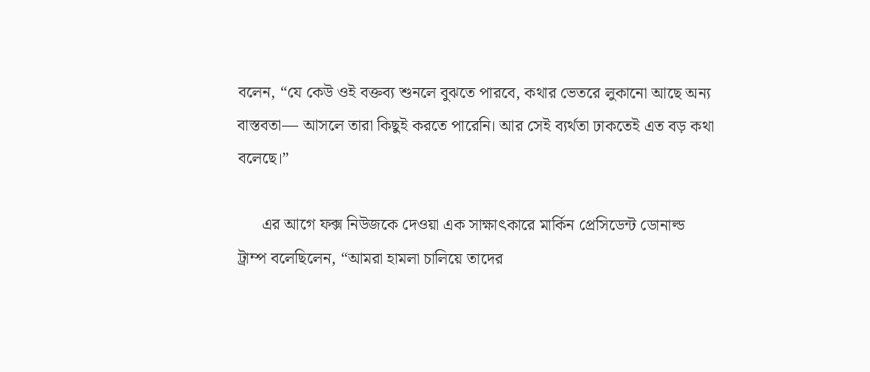বলেন, “যে কেউ ওই বক্তব্য শুনলে বুঝতে পারবে, কথার ভেতরে লুকানো আছে অন্য বাস্তবতা— আসলে তারা কিছুই করতে পারেনি। আর সেই ব্যর্থতা ঢাকতেই এত বড় কথা বলেছে।”

      এর আগে ফক্স নিউজকে দেওয়া এক সাক্ষাৎকারে মার্কিন প্রেসিডেন্ট ডোনাল্ড ট্রাম্প বলেছিলেন, “আমরা হামলা চালিয়ে তাদের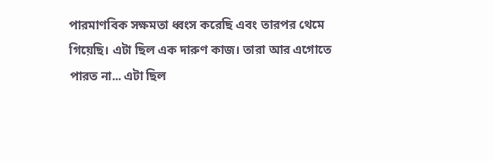পারমাণবিক সক্ষমতা ধ্বংস করেছি এবং তারপর থেমে গিয়েছি। এটা ছিল এক দারুণ কাজ। তারা আর এগোতে পারত না... এটা ছিল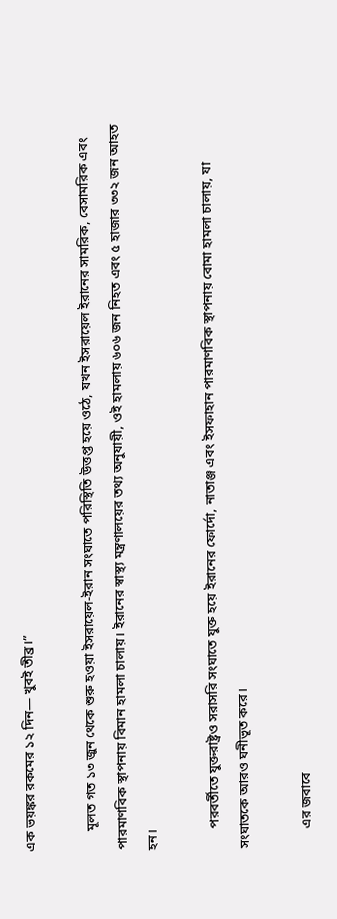এক ভয়ঙ্কর রকমের ১২ দিন— খুবই তীব্র।”

      মূলত গত ১৩ জুন থেকে শুরু হওয়া ইসরায়েল-ইরান সংঘাতে পরিস্থিতি উত্তপ্ত হয়ে ওঠে, যখন ইসরায়েল ইরানের সামরিক, বেসামরিক এবং পারমাণবিক স্থাপনায় বিমান হামলা চালায়। ইরানের স্বাস্থ্য মন্ত্রণালয়ের তথ্য অনুযায়ী, ওই হামলায় ৬০৬ জন নিহত এবং ৫ হাজার ৩৩২ জন আহত হন।

      পরবর্তীতে যুক্তরাষ্ট্রও সরাসরি সংঘাতে যুক্ত হয়ে ইরানের ফোর্দো, নাতাঞ্জ এবং ইসফাহান পারমাণবিক স্থাপনায় বোমা হামলা চালায়, যা সংঘাতকে আরও ঘনীভূত করে।

      এর জবাবে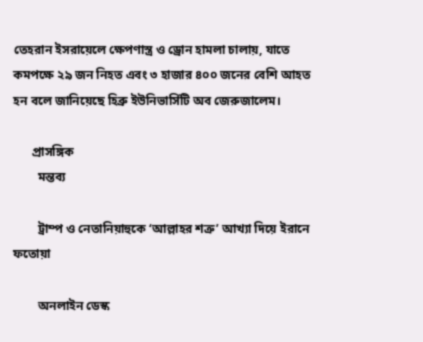তেহরান ইসরায়েলে ক্ষেপণাস্ত্র ও ড্রোন হামলা চালায়, যাতে কমপক্ষে ২৯ জন নিহত এবং ৩ হাজার ৪০০ জনের বেশি আহত হন বলে জানিয়েছে হিব্রু ইউনিভার্সিটি অব জেরুজালেম।

      প্রাসঙ্গিক
        মন্তব্য

        ট্রাম্প ও নেতানিয়াহুকে ‘আল্লাহর শত্রু’ আখ্যা দিয়ে ইরানে ফতোয়া

        অনলাইন ডেস্ক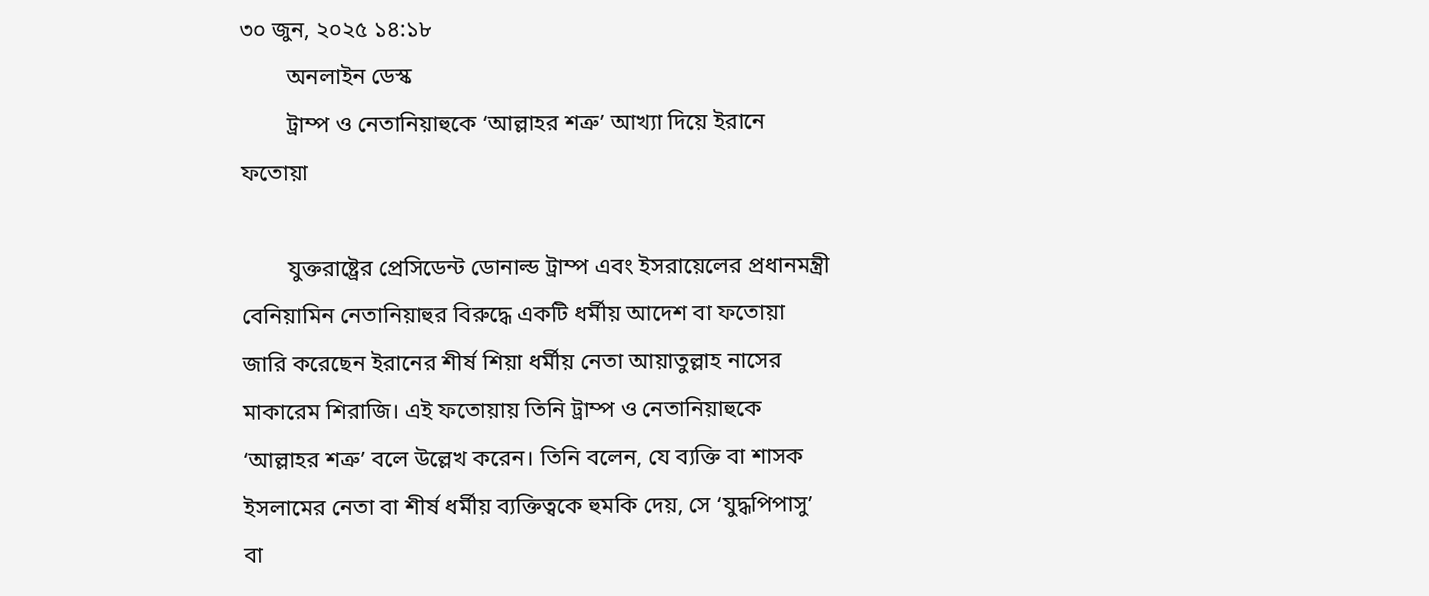৩০ জুন, ২০২৫ ১৪:১৮
        অনলাইন ডেস্ক
        ট্রাম্প ও নেতানিয়াহুকে ‘আল্লাহর শত্রু’ আখ্যা দিয়ে ইরানে ফতোয়া

        যুক্তরাষ্ট্রের প্রেসিডেন্ট ডোনাল্ড ট্রাম্প এবং ইসরায়েলের প্রধানমন্ত্রী বেনিয়ামিন নেতানিয়াহুর বিরুদ্ধে একটি ধর্মীয় আদেশ বা ফতোয়া জারি করেছেন ইরানের শীর্ষ শিয়া ধর্মীয় নেতা আয়াতুল্লাহ নাসের মাকারেম শিরাজি। এই ফতোয়ায় তিনি ট্রাম্প ও নেতানিয়াহুকে ‘আল্লাহর শত্রু’ বলে উল্লেখ করেন। তিনি বলেন, যে ব্যক্তি বা শাসক ইসলামের নেতা বা শীর্ষ ধর্মীয় ব্যক্তিত্বকে হুমকি দেয়, সে ‘যুদ্ধপিপাসু’ বা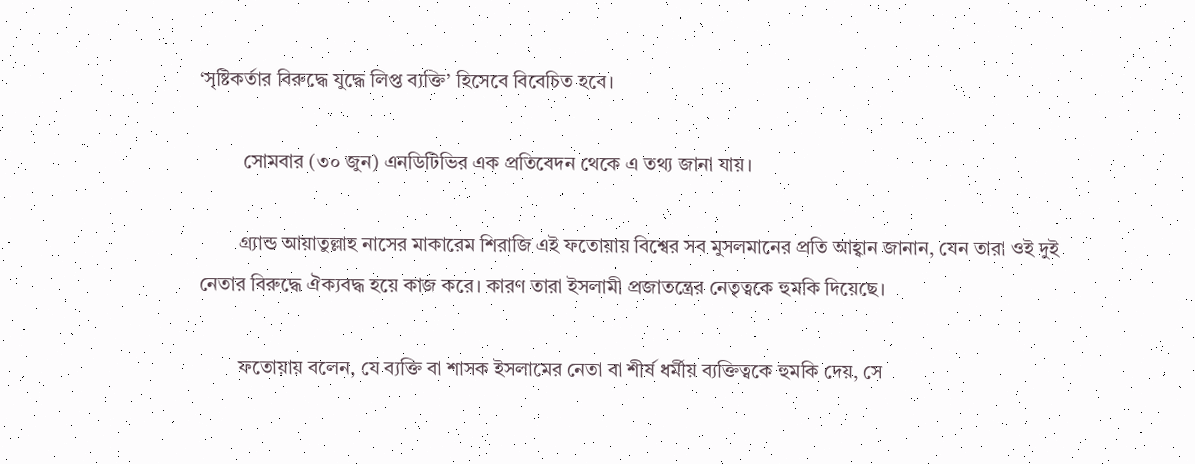‘সৃষ্টিকর্তার বিরুদ্ধে যুদ্ধে লিপ্ত ব্যক্তি’ হিসেবে বিবেচিত হবে।

         সোমবার (৩০ জুন) এনডিটিভির এক প্রতিবেদন থেকে এ তথ্য জানা যায়।

        গ্র্যান্ড আয়াতুল্লাহ নাসের মাকারেম শিরাজি এই ফতোয়ায় বিশ্বের সব মুসলমানের প্রতি আহ্বান জানান, যেন তারা ওই দুই নেতার বিরুদ্ধে ঐক্যবদ্ধ হয়ে কাজ করে। কারণ তারা ইসলামী প্রজাতন্ত্রের নেতৃত্বকে হুমকি দিয়েছে।

        ফতোয়ায় বলেন, যে ব্যক্তি বা শাসক ইসলামের নেতা বা শীর্ষ ধর্মীয় ব্যক্তিত্বকে হুমকি দেয়, সে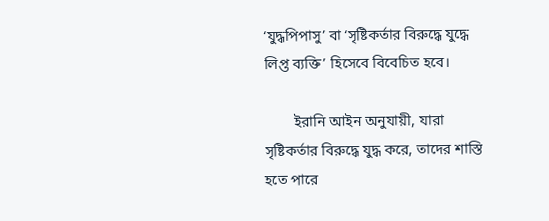‘যুদ্ধপিপাসু’ বা ‘সৃষ্টিকর্তার বিরুদ্ধে যুদ্ধে লিপ্ত ব্যক্তি’ হিসেবে বিবেচিত হবে।

        ইরানি আইন অনুযায়ী, যারা সৃষ্টিকর্তার বিরুদ্ধে যুদ্ধ করে, তাদের শাস্তি হতে পারে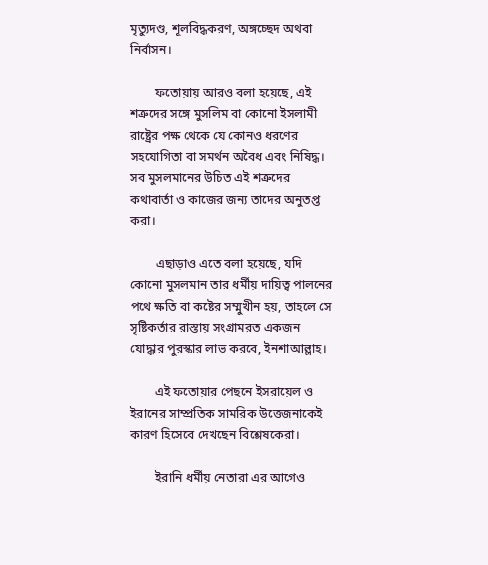মৃত্যুদণ্ড, শূলবিদ্ধকরণ, অঙ্গচ্ছেদ অথবা নির্বাসন।

        ফতোয়ায় আরও বলা হয়েছে, এই শত্রুদের সঙ্গে মুসলিম বা কোনো ইসলামী রাষ্ট্রের পক্ষ থেকে যে কোনও ধরণের সহযোগিতা বা সমর্থন অবৈধ এবং নিষিদ্ধ। সব মুসলমানের উচিত এই শত্রুদের কথাবার্তা ও কাজের জন্য তাদের অনুতপ্ত করা।

        এছাড়াও এতে বলা হয়েছে, যদি কোনো মুসলমান তার ধর্মীয় দায়িত্ব পালনের পথে ক্ষতি বা কষ্টের সম্মুখীন হয়, তাহলে সে সৃষ্টিকর্তার রাস্তায় সংগ্রামরত একজন যোদ্ধার পুরস্কার লাভ করবে, ইনশাআল্লাহ।

        এই ফতোয়ার পেছনে ইসরায়েল ও ইরানের সাম্প্রতিক সামরিক উত্তেজনাকেই কারণ হিসেবে দেখছেন বিশ্লেষকেরা।

        ইরানি ধর্মীয় নেতারা এর আগেও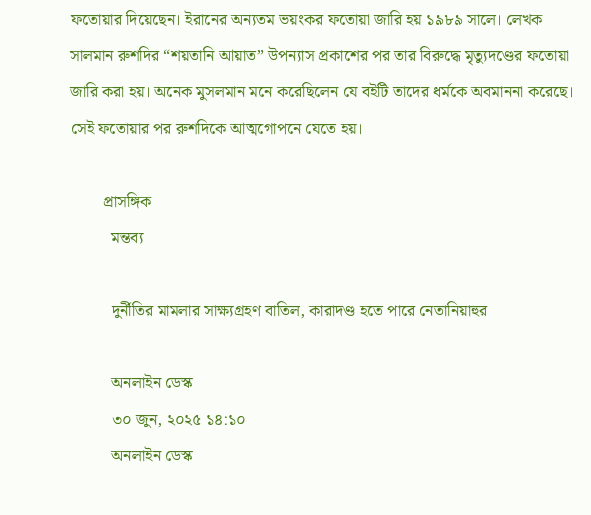ফতোয়ার দিয়েছেন। ইরানের অন্যতম ভয়ংকর ফতোয়া জারি হয় ১৯৮৯ সালে। লেখক সালমান রুশদির “শয়তানি আয়াত” উপন্যাস প্রকাশের পর তার বিরুদ্ধে মৃত্যুদণ্ডের ফতোয়া জারি করা হয়। অনেক মুসলমান মনে করেছিলেন যে বইটি তাদের ধর্মকে অবমাননা করেছে। সেই ফতোয়ার পর রুশদিকে আত্মগোপনে যেতে হয়।

        প্রাসঙ্গিক
          মন্তব্য

          দুর্নীতির মামলার সাক্ষ্যগ্রহণ বাতিল, কারাদণ্ড হতে পারে নেতানিয়াহুর

          অনলাইন ডেস্ক
          ৩০ জুন, ২০২৫ ১৪:১০
          অনলাইন ডেস্ক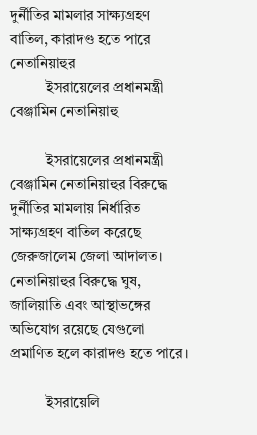দুর্নীতির মামলার সাক্ষ্যগ্রহণ বাতিল, কারাদণ্ড হতে পারে নেতানিয়াহুর
          ইসরায়েলের প্রধানমন্ত্রী বেঞ্জামিন নেতানিয়াহু

          ইসরায়েলের প্রধানমন্ত্রী বেঞ্জামিন নেতানিয়াহুর বিরুদ্ধে দুর্নীতির মামলায় নির্ধারিত সাক্ষ্যগ্রহণ বাতিল করেছে জেরুজালেম জেলা আদালত। নেতানিয়াহুর বিরুদ্ধে ঘুষ, জালিয়াতি এবং আস্থাভঙ্গের অভিযোগ রয়েছে যেগুলো প্রমাণিত হলে কারাদণ্ড হতে পারে।

          ইসরায়েলি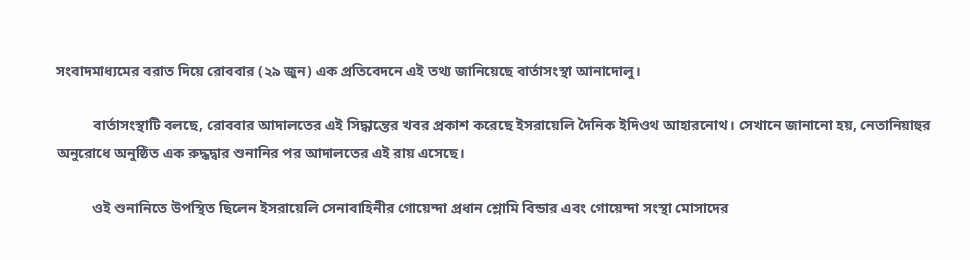সংবাদমাধ্যমের বরাত দিয়ে রোববার (২৯ জুন) এক প্রতিবেদনে এই তথ্য জানিয়েছে বার্তাসংস্থা আনাদোলু।

          বার্তাসংস্থাটি বলছে, রোববার আদালতের এই সিদ্ধান্তের খবর প্রকাশ করেছে ইসরায়েলি দৈনিক ইদিওথ আহারনোথ। সেখানে জানানো হয়, নেতানিয়াহুর অনুরোধে অনুষ্ঠিত এক রুদ্ধদ্বার শুনানির পর আদালতের এই রায় এসেছে।

          ওই শুনানিতে উপস্থিত ছিলেন ইসরায়েলি সেনাবাহিনীর গোয়েন্দা প্রধান শ্লোমি বিন্ডার এবং গোয়েন্দা সংস্থা মোসাদের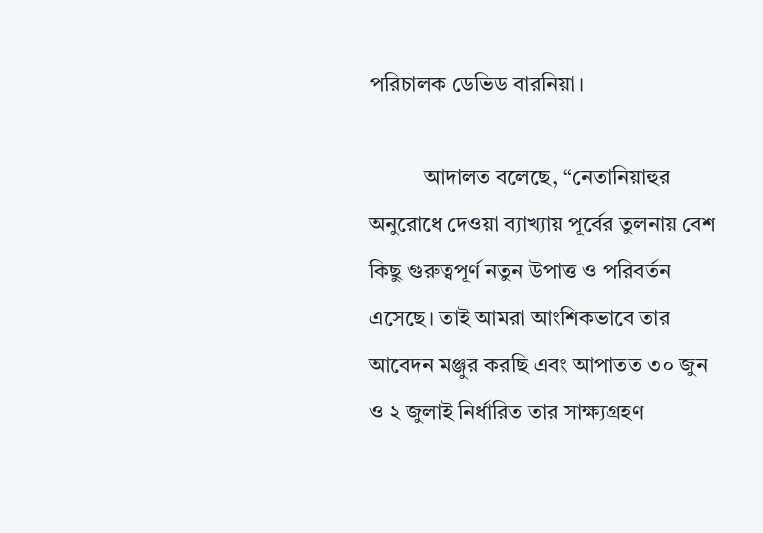পরিচালক ডেভিড বারনিয়া।

          আদালত বলেছে, “নেতানিয়াহুর অনুরোধে দেওয়া ব্যাখ্যায় পূর্বের তুলনায় বেশ কিছু গুরুত্বপূর্ণ নতুন উপাত্ত ও পরিবর্তন এসেছে। তাই আমরা আংশিকভাবে তার আবেদন মঞ্জুর করছি এবং আপাতত ৩০ জুন ও ২ জুলাই নির্ধারিত তার সাক্ষ্যগ্রহণ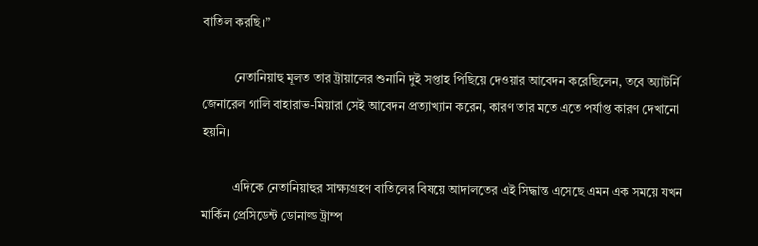বাতিল করছি।”

          নেতানিয়াহু মূলত তার ট্রায়ালের শুনানি দুই সপ্তাহ পিছিয়ে দেওয়ার আবেদন করেছিলেন, তবে অ্যাটর্নি জেনারেল গালি বাহারাভ-মিয়ারা সেই আবেদন প্রত্যাখ্যান করেন, কারণ তার মতে এতে পর্যাপ্ত কারণ দেখানো হয়নি।

          এদিকে নেতানিয়াহুর সাক্ষ্যগ্রহণ বাতিলের বিষয়ে আদালতের এই সিদ্ধান্ত এসেছে এমন এক সময়ে যখন মার্কিন প্রেসিডেন্ট ডোনাল্ড ট্রাম্প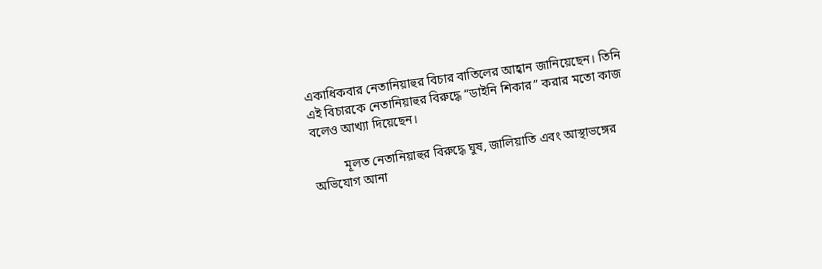একাধিকবার নেতানিয়াহুর বিচার বাতিলের আহ্বান জানিয়েছেন। তিনি এই বিচারকে নেতানিয়াহুর বিরুদ্ধে “ডাইনি শিকার” করার মতো কাজ বলেও আখ্যা দিয়েছেন।

          মূলত নেতানিয়াহুর বিরুদ্ধে ঘুষ, জালিয়াতি এবং আস্থাভঙ্গের অভিযোগ আনা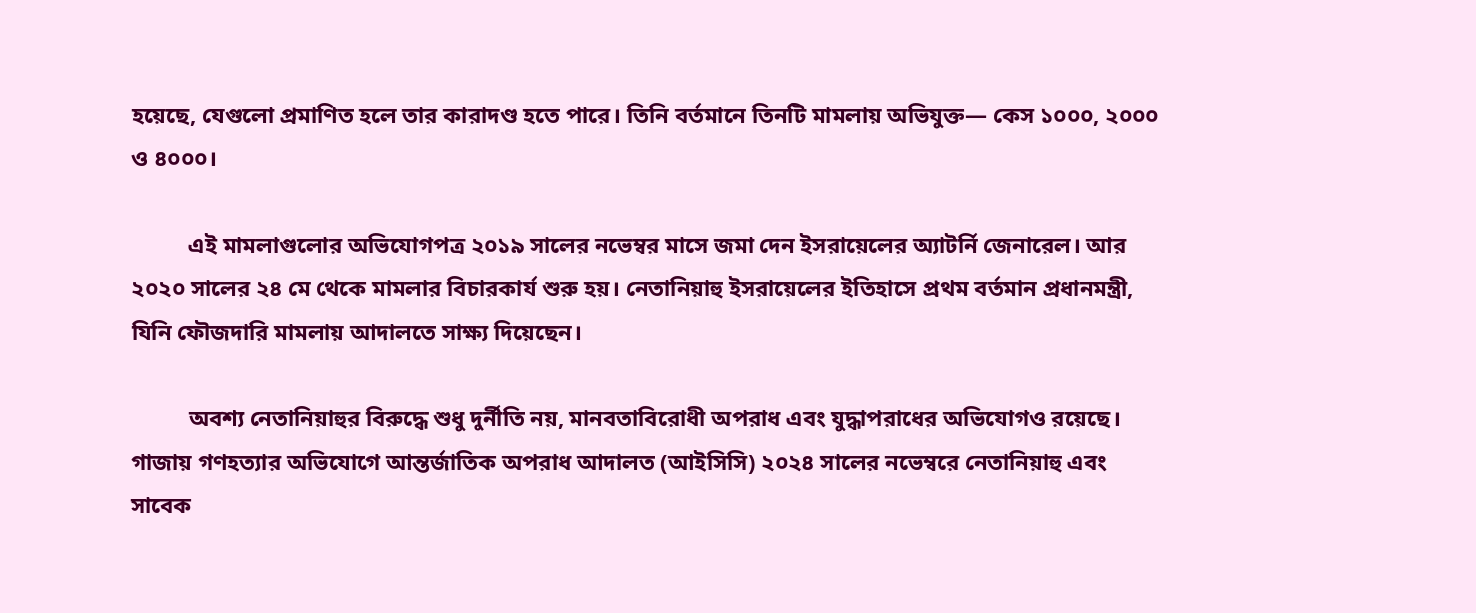হয়েছে, যেগুলো প্রমাণিত হলে তার কারাদণ্ড হতে পারে। তিনি বর্তমানে তিনটি মামলায় অভিযুক্ত— কেস ১০০০, ২০০০ ও ৪০০০।

          এই মামলাগুলোর অভিযোগপত্র ২০১৯ সালের নভেম্বর মাসে জমা দেন ইসরায়েলের অ্যাটর্নি জেনারেল। আর ২০২০ সালের ২৪ মে থেকে মামলার বিচারকার্য শুরু হয়। নেতানিয়াহু ইসরায়েলের ইতিহাসে প্রথম বর্তমান প্রধানমন্ত্রী, যিনি ফৌজদারি মামলায় আদালতে সাক্ষ্য দিয়েছেন।

          অবশ্য নেতানিয়াহুর বিরুদ্ধে শুধু দুর্নীতি নয়, মানবতাবিরোধী অপরাধ এবং যুদ্ধাপরাধের অভিযোগও রয়েছে। গাজায় গণহত্যার অভিযোগে আন্তর্জাতিক অপরাধ আদালত (আইসিসি) ২০২৪ সালের নভেম্বরে নেতানিয়াহু এবং সাবেক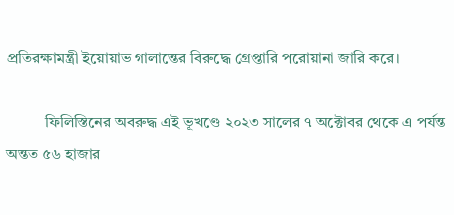প্রতিরক্ষামন্ত্রী ইয়োয়াভ গালান্তের বিরুদ্ধে গ্রেপ্তারি পরোয়ানা জারি করে।

          ফিলিস্তিনের অবরুদ্ধ এই ভূখণ্ডে ২০২৩ সালের ৭ অক্টোবর থেকে এ পর্যন্ত অন্তত ৫৬ হাজার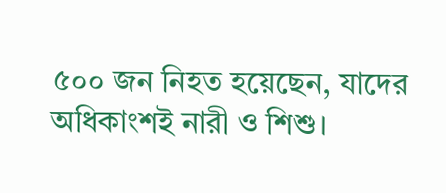৫০০ জন নিহত হয়েছেন, যাদের অধিকাংশই নারী ও শিশু।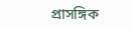প্রাসঙ্গিক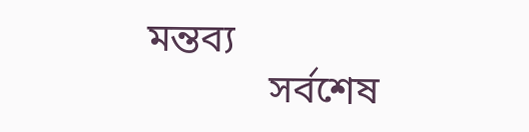মন্তব্য
            সর্বশেষ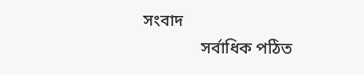সংবাদ
              সর্বাধিক পঠিত